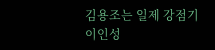김용조는 일제 강점기 이인성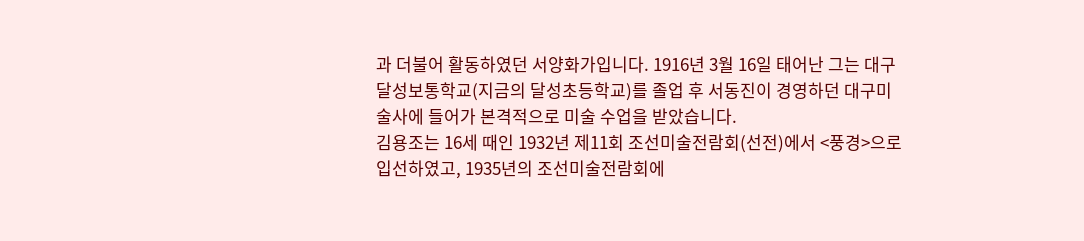과 더불어 활동하였던 서양화가입니다. 1916년 3월 16일 태어난 그는 대구달성보통학교(지금의 달성초등학교)를 졸업 후 서동진이 경영하던 대구미술사에 들어가 본격적으로 미술 수업을 받았습니다.
김용조는 16세 때인 1932년 제11회 조선미술전람회(선전)에서 <풍경>으로 입선하였고, 1935년의 조선미술전람회에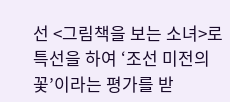선 <그림책을 보는 소녀>로 특선을 하여 ‘조선 미전의 꽃’이라는 평가를 받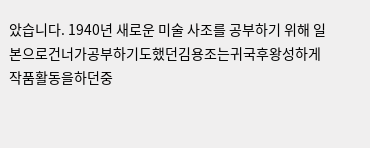았습니다. 1940년 새로운 미술 사조를 공부하기 위해 일본으로건너가공부하기도했던김용조는귀국후왕성하게작품활동을하던중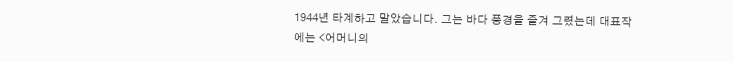1944년 타계하고 말았습니다. 그는 바다 풍경을 즐겨 그렸는데 대표작에는 <어머니의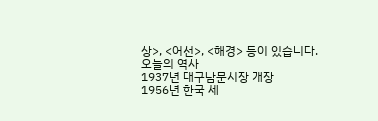상>, <어선>, <해경> 등이 있습니다.
오늘의 역사
1937년 대구남문시장 개장
1956년 한국 세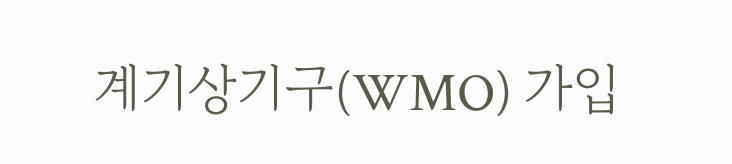계기상기구(WMO) 가입